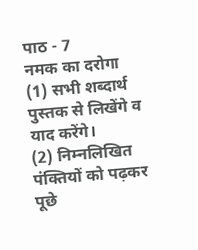पाठ - 7
नमक का दरोगा
(1) सभी शब्दार्थ पुस्तक से लिखेंगे व याद करेंगे।
(2) निम्नलिखित पंक्तियों को पढ़कर पूछे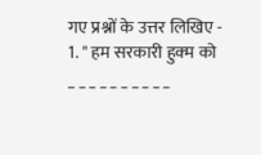गए प्रश्नों के उत्तर लिखिए -
1. " हम सरकारी हुक्म को _ _ _ _ _ _ _ _ _ _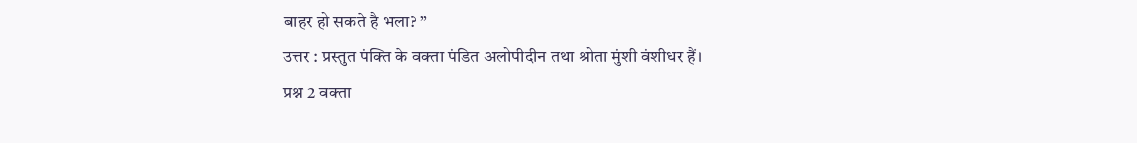बाहर हो सकते है भला? ”
उत्तर : प्रस्तुत पंक्ति के वक्ता पंडित अलोपीदीन तथा श्रोता मुंशी वंशीधर हैं।
प्रश्न 2 वक्ता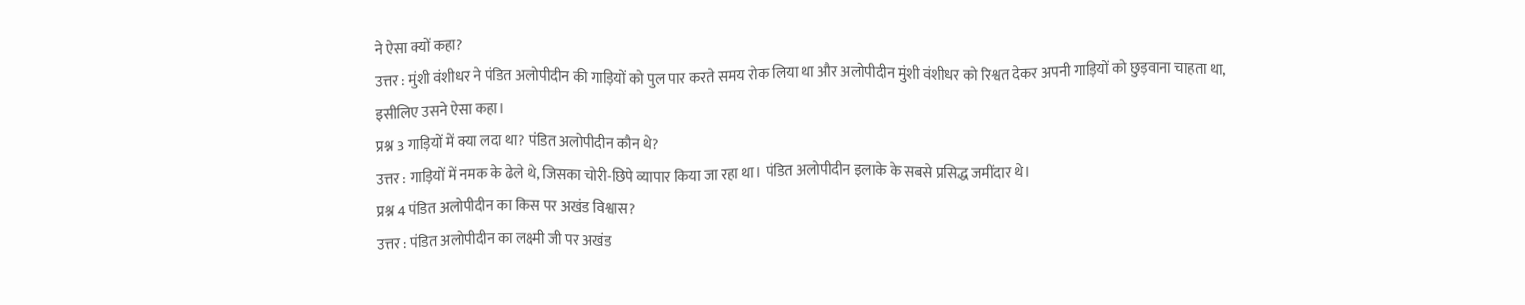ने ऐसा क्यों कहा?
उत्तर : मुंशी वंशीधर ने पंडित अलोपीदीन की गाड़ियों को पुल पार करते समय रोक लिया था और अलोपीदीन मुंशी वंशीधर को रिश्वत देकर अपनी गाड़ियों को छुड़वाना चाहता था, इसीलिए उसने ऐसा कहा।
प्रश्न 3 गाड़ियों में क्या लदा था? पंडित अलोपीदीन कौन थे?
उत्तर : गाड़ियों में नमक के ढेले थे, जिसका चोरी-छिपे व्यापार किया जा रहा था। पंडित अलोपीदीन इलाके के सबसे प्रसिद्ध जमींदार थे।
प्रश्न 4 पंडित अलोपीदीन का किस पर अखंड विश्वास?
उत्तर : पंडित अलोपीदीन का लक्ष्मी जी पर अखंड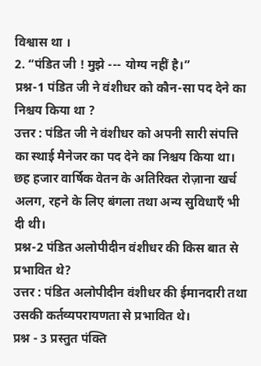विश्वास था ।
2. “पंडित जी ! मुझे --- योग्य नहीं है।”
प्रश्न-1 पंडित जी ने वंशीधर को कौन-सा पद देने का निश्चय किया था ?
उत्तर : पंडित जी ने वंशीधर को अपनी सारी संपत्ति का स्थाई मैनेजर का पद देने का निश्चय किया था। छह हजार वार्षिक वेतन के अतिरिक्त रोज़ाना खर्च अलग, रहने के लिए बंगला तथा अन्य सुविधाएँ भी दी थी।
प्रश्न-2 पंडित अलोपीदीन वंशीधर की किस बात से प्रभावित थे?
उत्तर : पंडित अलोपीदीन वंशीधर की ईमानदारी तथा उसकी कर्तव्यपरायणता से प्रभावित थे।
प्रश्न - 3 प्रस्तुत पंक्ति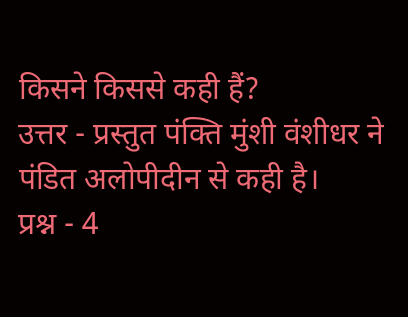किसने किससे कही हैं?
उत्तर - प्रस्तुत पंक्ति मुंशी वंशीधर ने पंडित अलोपीदीन से कही है।
प्रश्न - 4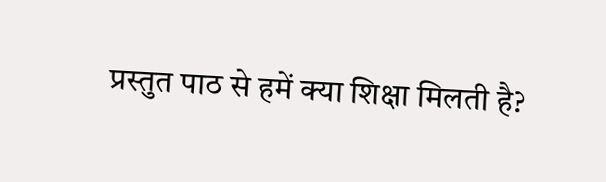प्रस्तुत पाठ से हमें क्या शिक्षा मिलती है?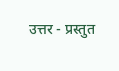उत्तर - प्रस्तुत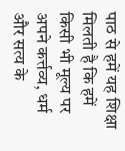पाठ से हमें यह शिक्षा मिलती है कि हमें किसी भी मूल्य पर अपने कर्त्तव्य, धर्म और सत्य के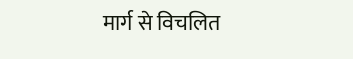मार्ग से विचलित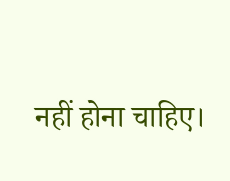नहीं होना चाहिए।